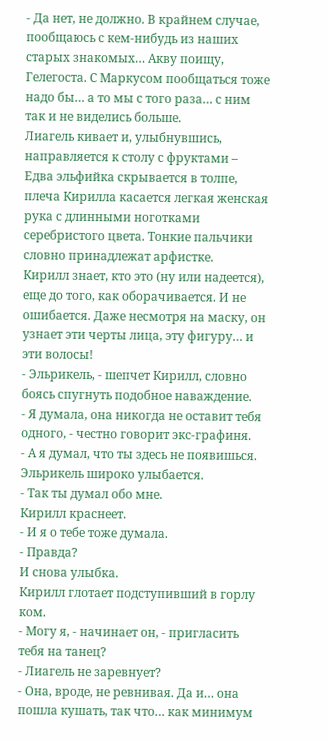- Да нет, не должно. В крайнем случае, пообщаюсь с кем-нибудь из наших старых знакомых… Акву поищу, Гелегоста. С Маркусом пообщаться тоже надо бы… а то мы с того раза… с ним так и не виделись больше.
Лиагель кивает и, улыбнувшись, направляется к столу с фруктами –
Едва эльфийка скрывается в толпе, плеча Кирилла касается легкая женская рука с длинными ноготками серебристого цвета. Тонкие пальчики словно принадлежат арфистке.
Кирилл знает, кто это (ну или надеется), еще до того, как оборачивается. И не ошибается. Даже несмотря на маску, он узнает эти черты лица, эту фигуру… и эти волосы!
- Эльрикель, - шепчет Кирилл, словно боясь спугнуть подобное наваждение.
- Я думала, она никогда не оставит тебя одного, - честно говорит экс-графиня.
- А я думал, что ты здесь не появишься.
Эльрикель широко улыбается.
- Так ты думал обо мне.
Кирилл краснеет.
- И я о тебе тоже думала.
- Правда?
И снова улыбка.
Кирилл глотает подступивший в горлу ком.
- Могу я, - начинает он, - пригласить тебя на танец?
- Лиагель не заревнует?
- Она, вроде, не ревнивая. Да и… она пошла кушать, так что… как минимум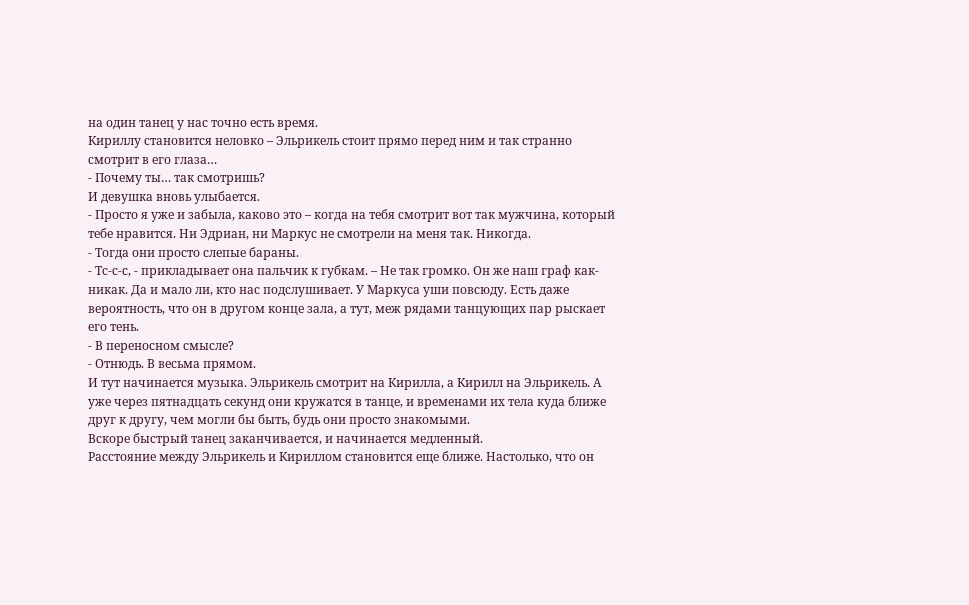на один танец у нас точно есть время.
Кириллу становится неловко – Эльрикель стоит прямо перед ним и так странно смотрит в его глаза…
- Почему ты… так смотришь?
И девушка вновь улыбается.
- Просто я уже и забыла, каково это – когда на тебя смотрит вот так мужчина, который тебе нравится. Ни Эдриан, ни Маркус не смотрели на меня так. Никогда.
- Тогда они просто слепые бараны.
- Тс-с-с, - прикладывает она пальчик к губкам. – Не так громко. Он же наш граф как-никак. Да и мало ли, кто нас подслушивает. У Маркуса уши повсюду. Есть даже вероятность, что он в другом конце зала, а тут, меж рядами танцующих пар рыскает его тень.
- В переносном смысле?
- Отнюдь. В весьма прямом.
И тут начинается музыка. Эльрикель смотрит на Кирилла, а Кирилл на Эльрикель. А уже через пятнадцать секунд они кружатся в танце, и временами их тела куда ближе друг к другу, чем могли бы быть, будь они просто знакомыми.
Вскоре быстрый танец заканчивается, и начинается медленный.
Расстояние между Эльрикель и Кириллом становится еще ближе. Настолько, что он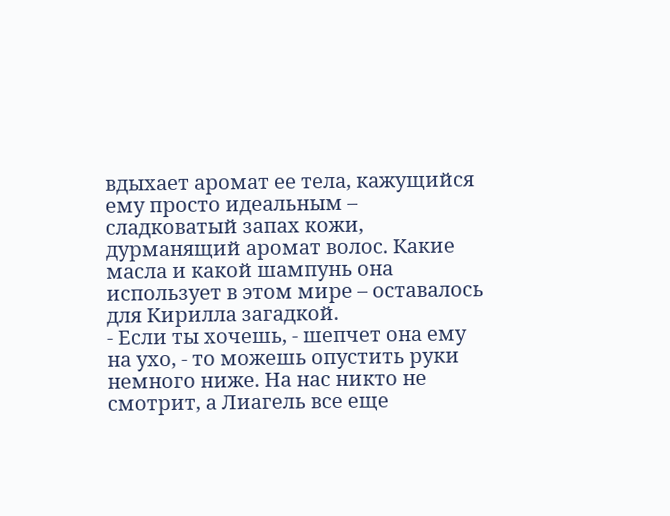вдыхает аромат ее тела, кажущийся ему просто идеальным – сладковатый запах кожи, дурманящий аромат волос. Какие масла и какой шампунь она использует в этом мире – оставалось для Кирилла загадкой.
- Если ты хочешь, - шепчет она ему на ухо, - то можешь опустить руки немного ниже. На нас никто не смотрит, а Лиагель все еще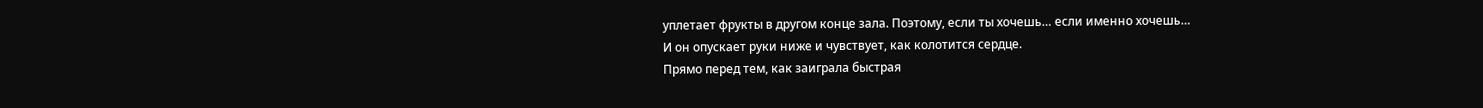уплетает фрукты в другом конце зала. Поэтому, если ты хочешь… если именно хочешь…
И он опускает руки ниже и чувствует, как колотится сердце.
Прямо перед тем, как заиграла быстрая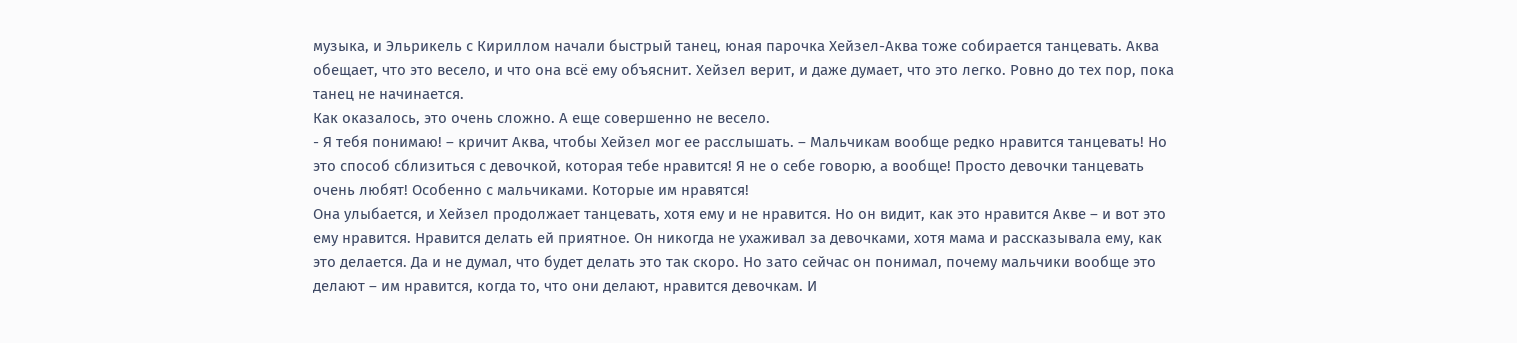музыка, и Эльрикель с Кириллом начали быстрый танец, юная парочка Хейзел-Аква тоже собирается танцевать. Аква обещает, что это весело, и что она всё ему объяснит. Хейзел верит, и даже думает, что это легко. Ровно до тех пор, пока танец не начинается.
Как оказалось, это очень сложно. А еще совершенно не весело.
- Я тебя понимаю! – кричит Аква, чтобы Хейзел мог ее расслышать. – Мальчикам вообще редко нравится танцевать! Но это способ сблизиться с девочкой, которая тебе нравится! Я не о себе говорю, а вообще! Просто девочки танцевать очень любят! Особенно с мальчиками. Которые им нравятся!
Она улыбается, и Хейзел продолжает танцевать, хотя ему и не нравится. Но он видит, как это нравится Акве – и вот это ему нравится. Нравится делать ей приятное. Он никогда не ухаживал за девочками, хотя мама и рассказывала ему, как это делается. Да и не думал, что будет делать это так скоро. Но зато сейчас он понимал, почему мальчики вообще это делают – им нравится, когда то, что они делают, нравится девочкам. И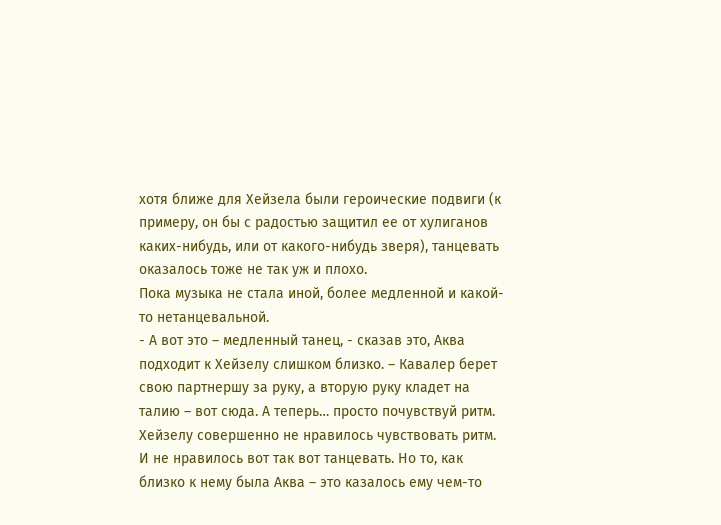хотя ближе для Хейзела были героические подвиги (к примеру, он бы с радостью защитил ее от хулиганов каких-нибудь, или от какого-нибудь зверя), танцевать оказалось тоже не так уж и плохо.
Пока музыка не стала иной, более медленной и какой-то нетанцевальной.
- А вот это – медленный танец, - сказав это, Аква подходит к Хейзелу слишком близко. – Кавалер берет свою партнершу за руку, а вторую руку кладет на талию – вот сюда. А теперь… просто почувствуй ритм.
Хейзелу совершенно не нравилось чувствовать ритм. И не нравилось вот так вот танцевать. Но то, как близко к нему была Аква – это казалось ему чем-то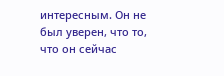интересным. Он не был уверен, что то, что он сейчас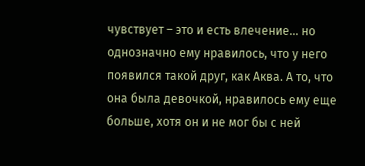чувствует – это и есть влечение… но однозначно ему нравилось, что у него появился такой друг, как Аква. А то, что она была девочкой, нравилось ему еще больше, хотя он и не мог бы с ней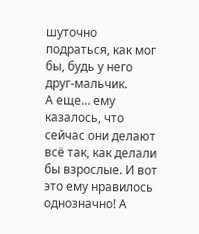шуточно подраться, как мог бы, будь у него друг-мальчик.
А еще… ему казалось, что сейчас они делают всё так, как делали бы взрослые. И вот это ему нравилось однозначно! А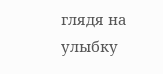глядя на улыбку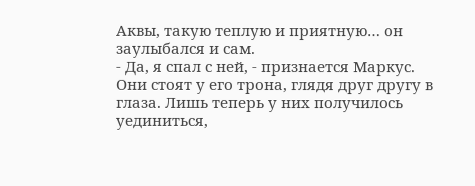Аквы, такую теплую и приятную… он заулыбался и сам.
- Да, я спал с ней, - признается Маркус.
Они стоят у его трона, глядя друг другу в глаза. Лишь теперь у них получилось уединиться,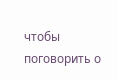чтобы поговорить о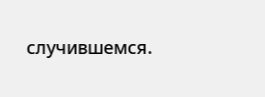случившемся.